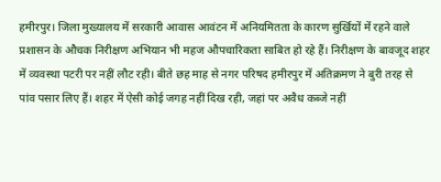हमीरपुर। जिला मुख्यालय में सरकारी आवास आवंटन में अनियमितता के कारण सुर्खियों में रहने वाले प्रशासन के औचक निरीक्षण अभियान भी महज औपचारिकता साबित हो रहे हैं। निरीक्षण के बावजूद शहर में व्यवस्था पटरी पर नहीं लौट रही। बीते छह माह से नगर परिषद हमीरपुर में अतिक्रमण ने बुरी तरह से पांव पसार लिए हैं। शहर में ऐसी कोई जगह नहीं दिख रही, जहां पर अवैध कब्जे नहीं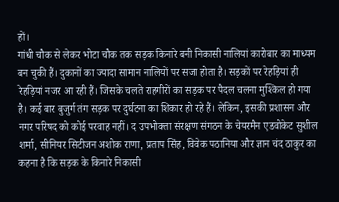हों।
गांधी चौक से लेकर भोटा चौक तक सड़क किनारे बनी निकासी नालियां कारोबार का माध्यम बन चुकी हैं। दुकानों का ज्यादा सामान नालियों पर सजा होता है। सड़कों पर रेहड़ियां ही रेहड़ियां नजर आ रही हैं। जिसके चलते राहगीरों का सड़क पर पैदल चलना मुश्किल हो गया है। कई बार बुजुर्ग तंग सड़क पर दुर्घटना का शिकार हो रहे हैं। लेकिन, इसकी प्रशासन और नगर परिषद को कोई परवाह नहीं। द उपभोक्ता संरक्षण संगठन के चेयरमैन एडवोकेट सुशील शर्मा, सीनियर सिटीजन अशोक राणा, प्रताप सिंह, विवेक पठानिया और ज्ञान चंद ठाकुर का कहना है कि सड़क के किनारे निकासी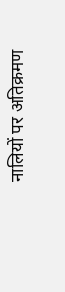नालियों पर अतिक्रमण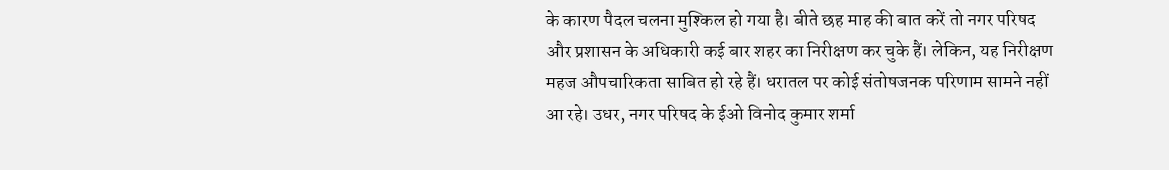के कारण पैदल चलना मुश्किल हो गया है। बीते छह माह की बात करें तो नगर परिषद और प्रशासन के अधिकारी कई बार शहर का निरीक्षण कर चुके हैं। लेकिन, यह निरीक्षण महज औपचारिकता साबित हो रहे हैं। धरातल पर कोई संतोषजनक परिणाम सामने नहीं आ रहे। उधर, नगर परिषद के ईओ विनोद कुमार शर्मा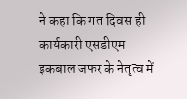ने कहा कि गत दिवस ही कार्यकारी एसडीएम इकबाल जफर के नेतृत्व में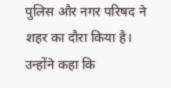पुलिस और नगर परिषद ने शहर का दौरा किया है। उन्होंने कहा कि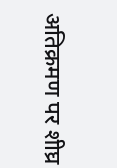अतिक्रमण पर शीघ्र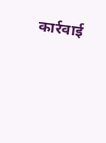कार्रवाई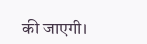की जाएगी।